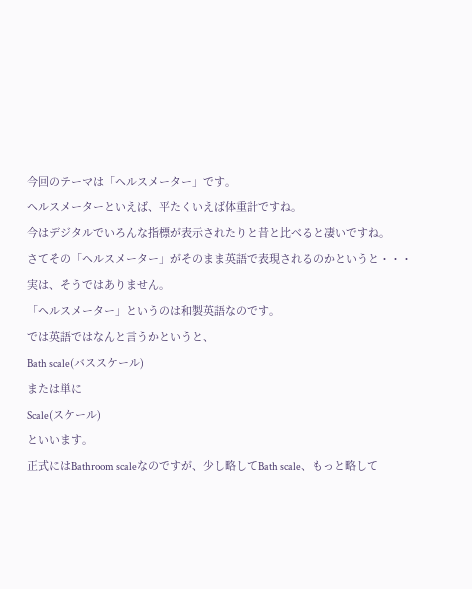今回のテーマは「ヘルスメーター」です。
ヘルスメーターといえば、平たくいえば体重計ですね。
今はデジタルでいろんな指標が表示されたりと昔と比べると凄いですね。
さてその「ヘルスメーター」がそのまま英語で表現されるのかというと・・・
実は、そうではありません。
「ヘルスメーター」というのは和製英語なのです。
では英語ではなんと言うかというと、
Bath scale(バススケール)
または単に
Scale(スケール)
といいます。
正式にはBathroom scaleなのですが、少し略してBath scale、もっと略して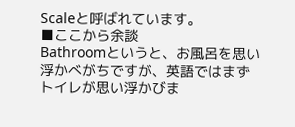Scaleと呼ばれています。
■ここから余談
Bathroomというと、お風呂を思い浮かべがちですが、英語ではまずトイレが思い浮かびま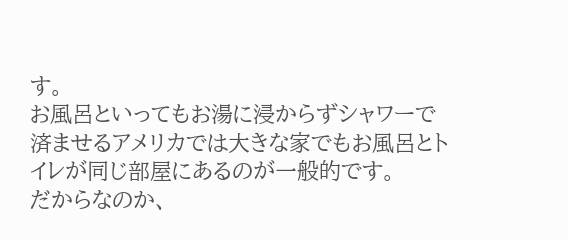す。
お風呂といってもお湯に浸からずシャワーで済ませるアメリカでは大きな家でもお風呂とトイレが同じ部屋にあるのが一般的です。
だからなのか、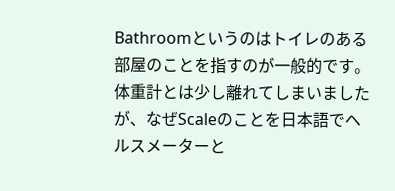Bathroomというのはトイレのある部屋のことを指すのが一般的です。
体重計とは少し離れてしまいましたが、なぜScaleのことを日本語でヘルスメーターと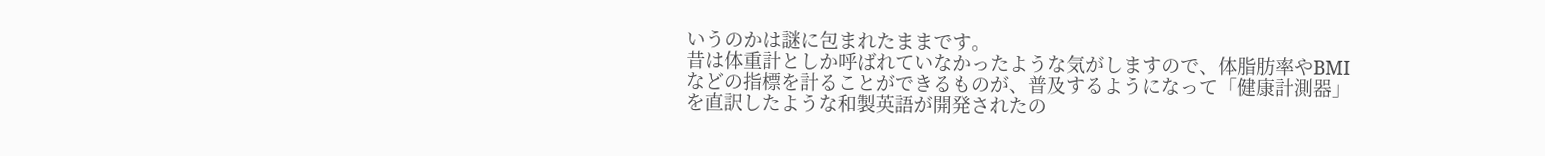いうのかは謎に包まれたままです。
昔は体重計としか呼ばれていなかったような気がしますので、体脂肪率やBMIなどの指標を計ることができるものが、普及するようになって「健康計測器」を直訳したような和製英語が開発されたの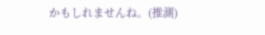かもしれませんね。(推測)